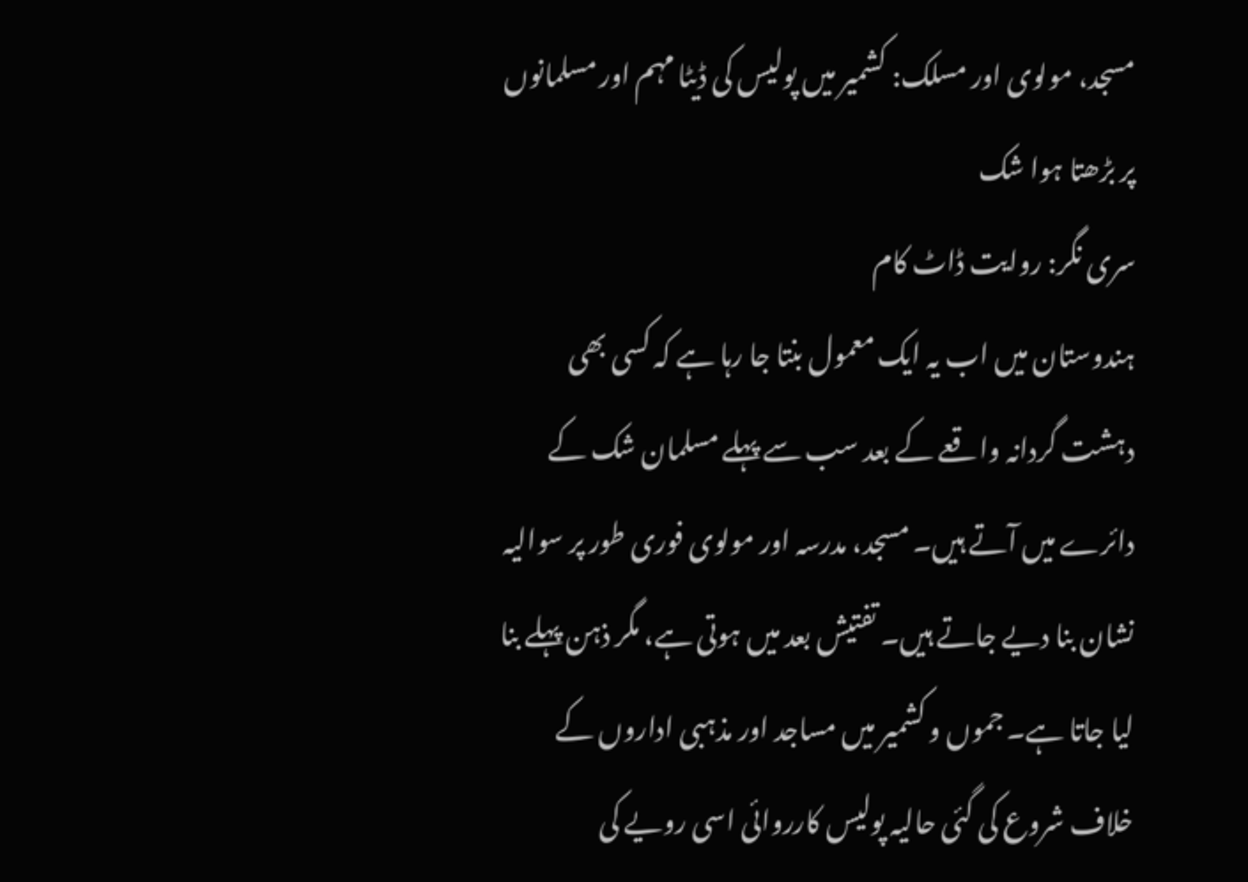مسجد، مولوی اور مسلک: کشمیر میں پولیس کی ڈیٹا مہم اور مسلمانوں پر بڑھتا ہوا شک
سری نگر: روایت ڈاٹ کام
ہندوستان میں اب یہ ایک معمول بنتا جا رہا ہے کہ کسی بھی دہشت گردانہ واقعے کے بعد سب سے پہلے مسلمان شک کے دائرے میں آتے ہیں۔ مسجد، مدرسہ اور مولوی فوری طور پر سوالیہ نشان بنا دیے جاتے ہیں۔ تفتیش بعد میں ہوتی ہے، مگر ذہن پہلے بنا لیا جاتا ہے۔ جموں و کشمیر میں مساجد اور مذہبی اداروں کے خلاف شروع کی گئی حالیہ پولیس کارروائی اسی رویے کی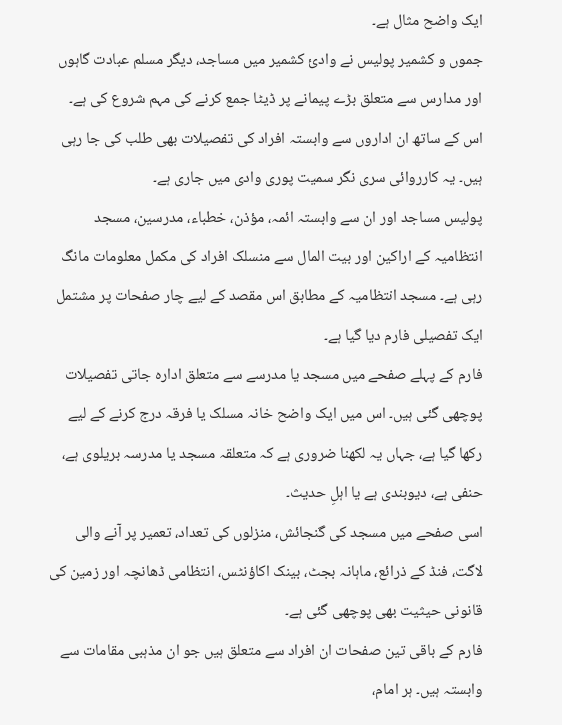ایک واضح مثال ہے۔
جموں و کشمیر پولیس نے وادیٔ کشمیر میں مساجد، دیگر مسلم عبادت گاہوں اور مدارس سے متعلق بڑے پیمانے پر ڈیٹا جمع کرنے کی مہم شروع کی ہے۔ اس کے ساتھ ان اداروں سے وابستہ افراد کی تفصیلات بھی طلب کی جا رہی ہیں۔ یہ کارروائی سری نگر سمیت پوری وادی میں جاری ہے۔
پولیس مساجد اور ان سے وابستہ ائمہ، مؤذن، خطباء، مدرسین، مسجد انتظامیہ کے اراکین اور بیت المال سے منسلک افراد کی مکمل معلومات مانگ رہی ہے۔ مسجد انتظامیہ کے مطابق اس مقصد کے لیے چار صفحات پر مشتمل ایک تفصیلی فارم دیا گیا ہے۔
فارم کے پہلے صفحے میں مسجد یا مدرسے سے متعلق ادارہ جاتی تفصیلات پوچھی گئی ہیں۔ اس میں ایک واضح خانہ مسلک یا فرقہ درج کرنے کے لیے رکھا گیا ہے، جہاں یہ لکھنا ضروری ہے کہ متعلقہ مسجد یا مدرسہ بریلوی ہے، حنفی ہے، دیوبندی ہے یا اہلِ حدیث۔
اسی صفحے میں مسجد کی گنجائش، منزلوں کی تعداد، تعمیر پر آنے والی لاگت، فنڈ کے ذرائع، ماہانہ بجٹ، بینک اکاؤنٹس، انتظامی ڈھانچہ اور زمین کی قانونی حیثیت بھی پوچھی گئی ہے۔
فارم کے باقی تین صفحات ان افراد سے متعلق ہیں جو ان مذہبی مقامات سے وابستہ ہیں۔ ہر امام،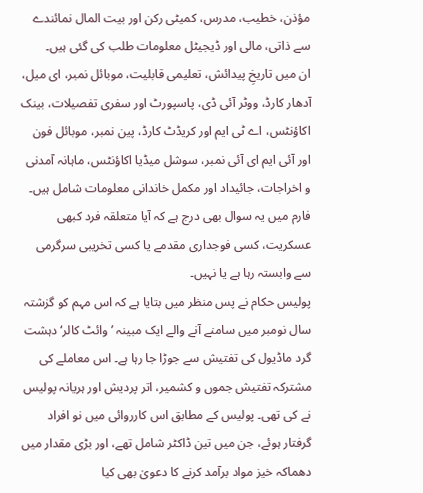مؤذن، خطیب، مدرس، کمیٹی رکن اور بیت المال نمائندے سے ذاتی، مالی اور ڈیجیٹل معلومات طلب کی گئی ہیں۔
ان میں تاریخِ پیدائش، تعلیمی قابلیت، موبائل نمبر، ای میل، آدھار کارڈ، ووٹر آئی ڈی، پاسپورٹ اور سفری تفصیلات، بینک اکاؤنٹس، اے ٹی ایم اور کریڈٹ کارڈ، پین نمبر، موبائل فون اور آئی ایم ای آئی نمبر، سوشل میڈیا اکاؤنٹس، ماہانہ آمدنی و اخراجات، جائیداد اور مکمل خاندانی معلومات شامل ہیں۔ فارم میں یہ سوال بھی درج ہے کہ آیا متعلقہ فرد کبھی عسکریت، کسی فوجداری مقدمے یا کسی تخریبی سرگرمی سے وابستہ رہا ہے یا نہیں۔
پولیس حکام نے پس منظر میں بتایا ہے کہ اس مہم کو گزشتہ سال نومبر میں سامنے آنے والے ایک مبینہ ’وائٹ کالر‘ دہشت گرد ماڈیول کی تفتیش سے جوڑا جا رہا ہے۔ اس معاملے کی مشترکہ تفتیش جموں و کشمیر، اتر پردیش اور ہریانہ پولیس نے کی تھی۔ پولیس کے مطابق اس کارروائی میں نو افراد گرفتار ہوئے، جن میں تین ڈاکٹر شامل تھے، اور بڑی مقدار میں دھماکہ خیز مواد برآمد کرنے کا دعویٰ بھی کیا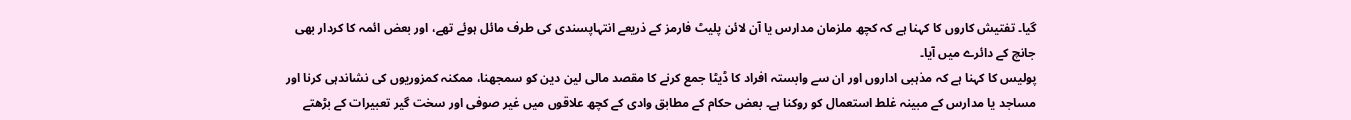گیا۔ تفتیش کاروں کا کہنا ہے کہ کچھ ملزمان مدارس یا آن لائن پلیٹ فارمز کے ذریعے انتہاپسندی کی طرف مائل ہوئے تھے، اور بعض ائمہ کا کردار بھی جانچ کے دائرے میں آیا۔
پولیس کا کہنا ہے کہ مذہبی اداروں اور ان سے وابستہ افراد کا ڈیٹا جمع کرنے کا مقصد مالی لین دین کو سمجھنا، ممکنہ کمزوریوں کی نشاندہی کرنا اور مساجد یا مدارس کے مبینہ غلط استعمال کو روکنا ہے۔ بعض حکام کے مطابق وادی کے کچھ علاقوں میں غیر صوفی اور سخت گیر تعبیرات کے بڑھتے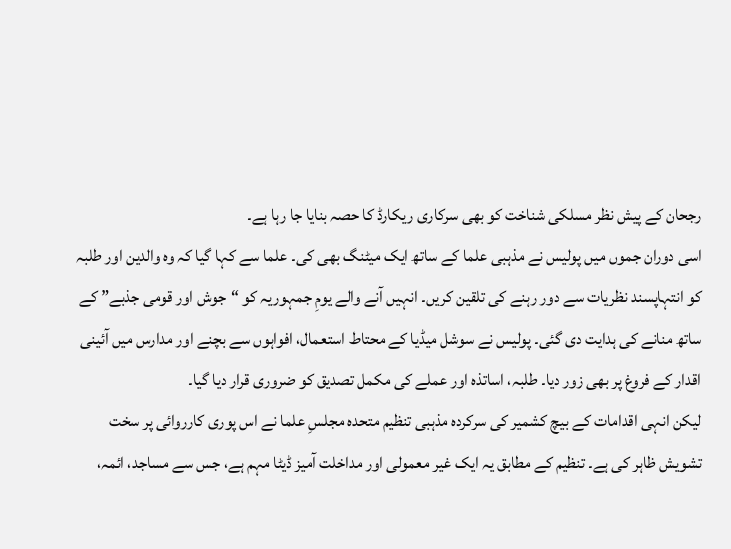رجحان کے پیش نظر مسلکی شناخت کو بھی سرکاری ریکارڈ کا حصہ بنایا جا رہا ہے۔
اسی دوران جموں میں پولیس نے مذہبی علما کے ساتھ ایک میٹنگ بھی کی۔ علما سے کہا گیا کہ وہ والدین اور طلبہ کو انتہاپسند نظریات سے دور رہنے کی تلقین کریں۔ انہیں آنے والے یومِ جمہوریہ کو “جوش اور قومی جذبے” کے ساتھ منانے کی ہدایت دی گئی۔ پولیس نے سوشل میڈیا کے محتاط استعمال، افواہوں سے بچنے اور مدارس میں آئینی اقدار کے فروغ پر بھی زور دیا۔ طلبہ، اساتذہ اور عملے کی مکمل تصدیق کو ضروری قرار دیا گیا۔
لیکن انہی اقدامات کے بیچ کشمیر کی سرکردہ مذہبی تنظیم متحدہ مجلسِ علما نے اس پوری کارروائی پر سخت تشویش ظاہر کی ہے۔ تنظیم کے مطابق یہ ایک غیر معمولی اور مداخلت آمیز ڈیٹا مہم ہے، جس سے مساجد، ائمہ،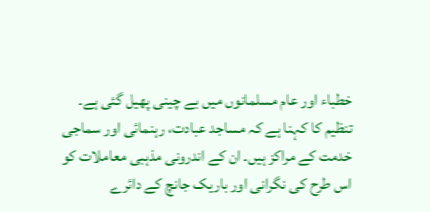خطباء اور عام مسلمانوں میں بے چینی پھیل گئی ہے۔
تنظیم کا کہنا ہے کہ مساجد عبادت، رہنمائی اور سماجی خدمت کے مراکز ہیں۔ ان کے اندرونی مذہبی معاملات کو اس طرح کی نگرانی اور باریک جانچ کے دائرے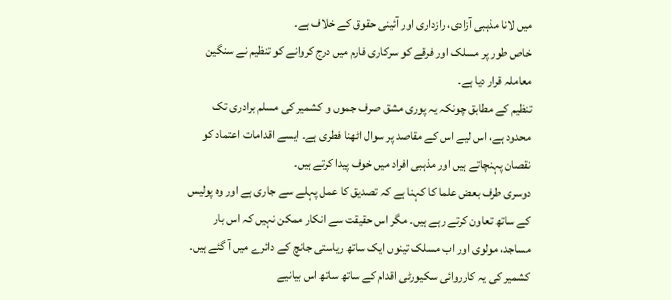میں لانا مذہبی آزادی، رازداری اور آئینی حقوق کے خلاف ہے۔
خاص طور پر مسلک اور فرقے کو سرکاری فارم میں درج کروانے کو تنظیم نے سنگین معاملہ قرار دیا ہے۔
تنظیم کے مطابق چونکہ یہ پوری مشق صرف جموں و کشمیر کی مسلم برادری تک محدود ہے، اس لیے اس کے مقاصد پر سوال اٹھنا فطری ہے۔ ایسے اقدامات اعتماد کو نقصان پہنچاتے ہیں اور مذہبی افراد میں خوف پیدا کرتے ہیں۔
دوسری طرف بعض علما کا کہنا ہے کہ تصدیق کا عمل پہلے سے جاری ہے اور وہ پولیس کے ساتھ تعاون کرتے رہے ہیں۔ مگر اس حقیقت سے انکار ممکن نہیں کہ اس بار مساجد، مولوی اور اب مسلک تینوں ایک ساتھ ریاستی جانچ کے دائرے میں آ گئے ہیں۔
کشمیر کی یہ کارروائی سکیورٹی اقدام کے ساتھ ساتھ اس بیانیے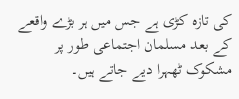کی تازہ کڑی ہے جس میں ہر بڑے واقعے کے بعد مسلمان اجتماعی طور پر مشکوک ٹھہرا دیے جاتے ہیں۔